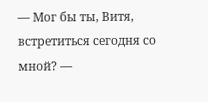— Мог бы ты, Витя, встретиться сегодня со мной? —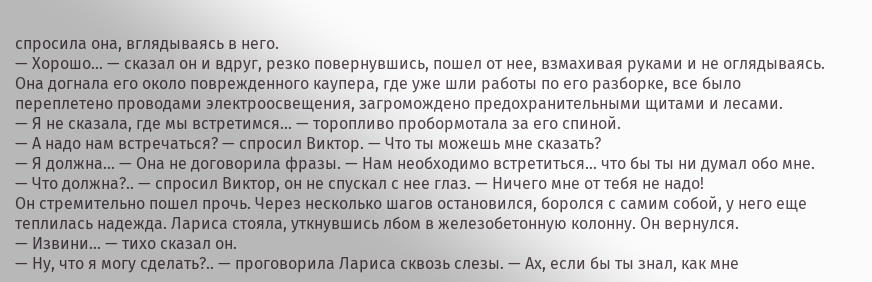спросила она, вглядываясь в него.
— Хорошо… — сказал он и вдруг, резко повернувшись, пошел от нее, взмахивая руками и не оглядываясь.
Она догнала его около поврежденного каупера, где уже шли работы по его разборке, все было переплетено проводами электроосвещения, загромождено предохранительными щитами и лесами.
— Я не сказала, где мы встретимся… — торопливо пробормотала за его спиной.
— А надо нам встречаться? — спросил Виктор. — Что ты можешь мне сказать?
— Я должна… — Она не договорила фразы. — Нам необходимо встретиться… что бы ты ни думал обо мне.
— Что должна?.. — спросил Виктор, он не спускал с нее глаз. — Ничего мне от тебя не надо!
Он стремительно пошел прочь. Через несколько шагов остановился, боролся с самим собой, у него еще теплилась надежда. Лариса стояла, уткнувшись лбом в железобетонную колонну. Он вернулся.
— Извини… — тихо сказал он.
— Ну, что я могу сделать?.. — проговорила Лариса сквозь слезы. — Ах, если бы ты знал, как мне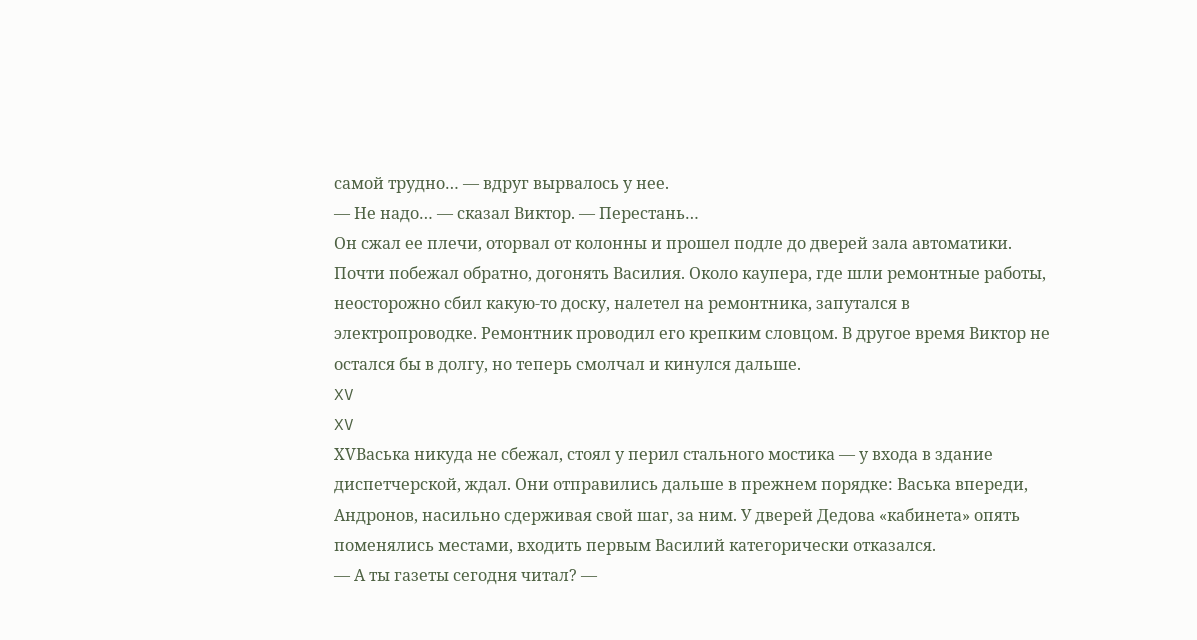самой трудно… — вдруг вырвалось у нее.
— Не надо… — сказал Виктор. — Перестань…
Он сжал ее плечи, оторвал от колонны и прошел подле до дверей зала автоматики. Почти побежал обратно, догонять Василия. Около каупера, где шли ремонтные работы, неосторожно сбил какую-то доску, налетел на ремонтника, запутался в электропроводке. Ремонтник проводил его крепким словцом. В другое время Виктор не остался бы в долгу, но теперь смолчал и кинулся дальше.
XV
XV
XVВаська никуда не сбежал, стоял у перил стального мостика — у входа в здание диспетчерской, ждал. Они отправились дальше в прежнем порядке: Васька впереди, Андронов, насильно сдерживая свой шаг, за ним. У дверей Дедова «кабинета» опять поменялись местами, входить первым Василий категорически отказался.
— А ты газеты сегодня читал? —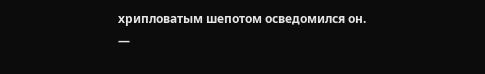хрипловатым шепотом осведомился он.
—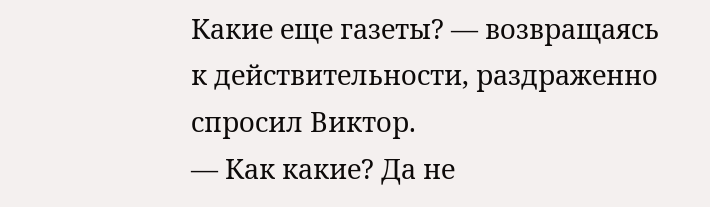Какие еще газеты? — возвращаясь к действительности, раздраженно спросил Виктор.
— Как какие? Да не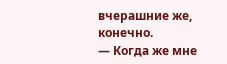вчерашние же, конечно.
— Когда же мне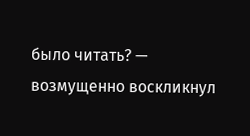было читать? — возмущенно воскликнул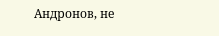Андронов, не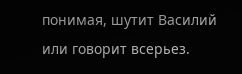понимая, шутит Василий или говорит всерьез.